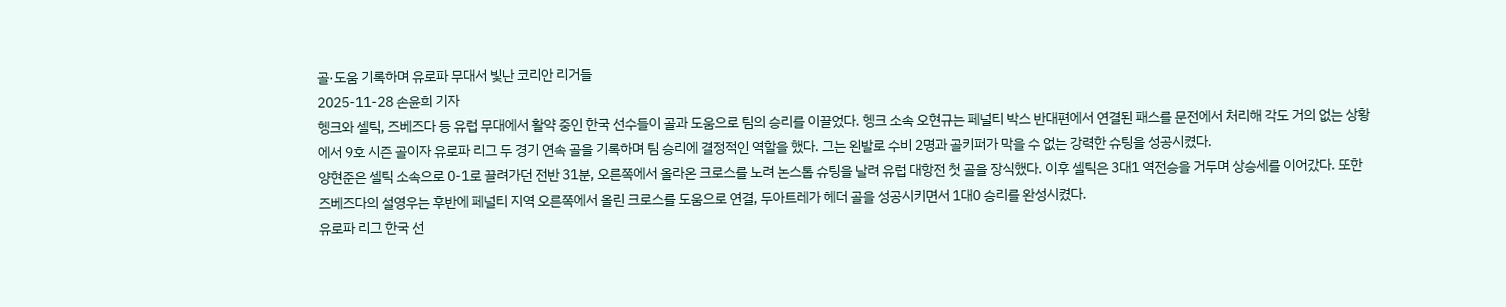골·도움 기록하며 유로파 무대서 빛난 코리안 리거들
2025-11-28 손윤희 기자
헹크와 셀틱, 즈베즈다 등 유럽 무대에서 활약 중인 한국 선수들이 골과 도움으로 팀의 승리를 이끌었다. 헹크 소속 오현규는 페널티 박스 반대편에서 연결된 패스를 문전에서 처리해 각도 거의 없는 상황에서 9호 시즌 골이자 유로파 리그 두 경기 연속 골을 기록하며 팀 승리에 결정적인 역할을 했다. 그는 왼발로 수비 2명과 골키퍼가 막을 수 없는 강력한 슈팅을 성공시켰다.
양현준은 셀틱 소속으로 0-1로 끌려가던 전반 31분, 오른쪽에서 올라온 크로스를 노려 논스톱 슈팅을 날려 유럽 대항전 첫 골을 장식했다. 이후 셀틱은 3대1 역전승을 거두며 상승세를 이어갔다. 또한 즈베즈다의 설영우는 후반에 페널티 지역 오른쪽에서 올린 크로스를 도움으로 연결, 두아트레가 헤더 골을 성공시키면서 1대0 승리를 완성시켰다.
유로파 리그 한국 선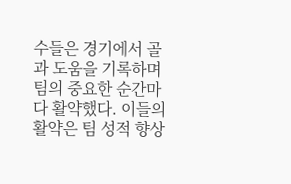수들은 경기에서 골과 도움을 기록하며 팀의 중요한 순간마다 활약했다. 이들의 활약은 팀 성적 향상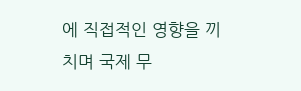에 직접적인 영향을 끼치며 국제 무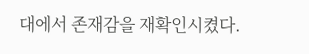대에서 존재감을 재확인시켰다.